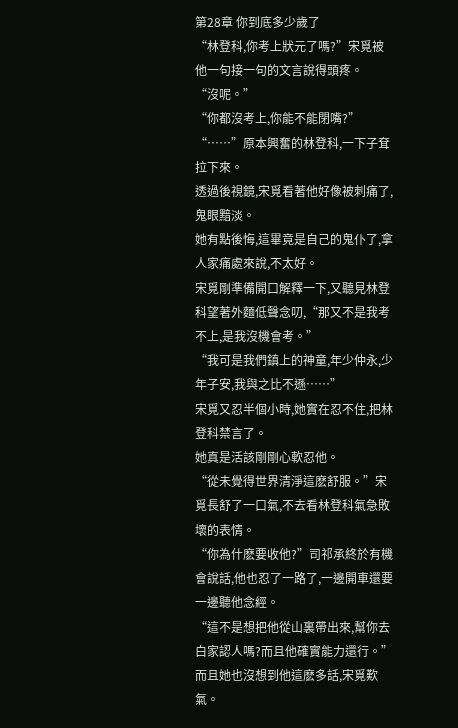第28章 你到底多少歲了
“林登科,你考上狀元了嗎?”宋覓被他一句接一句的文言說得頭疼。
“沒呢。”
“你都沒考上,你能不能閉嘴?”
“……”原本興奮的林登科,一下子耷拉下來。
透過後視鏡,宋覓看著他好像被刺痛了,鬼眼黯淡。
她有點後悔,這畢竟是自己的鬼仆了,拿人家痛處來說,不太好。
宋覓剛準備開口解釋一下,又聽見林登科望著外麵低聲念叨,“那又不是我考不上,是我沒機會考。”
“我可是我們鎮上的神童,年少仲永,少年子安,我與之比不遜……”
宋覓又忍半個小時,她實在忍不住,把林登科禁言了。
她真是活該剛剛心軟忍他。
“從未覺得世界清淨這麽舒服。”宋覓長舒了一口氣,不去看林登科氣急敗壞的表情。
“你為什麽要收他?”司祁承終於有機會說話,他也忍了一路了,一邊開車還要一邊聽他念經。
“這不是想把他從山裏帶出來,幫你去白家認人嗎?而且他確實能力還行。”而且她也沒想到他這麽多話,宋覓歎氣。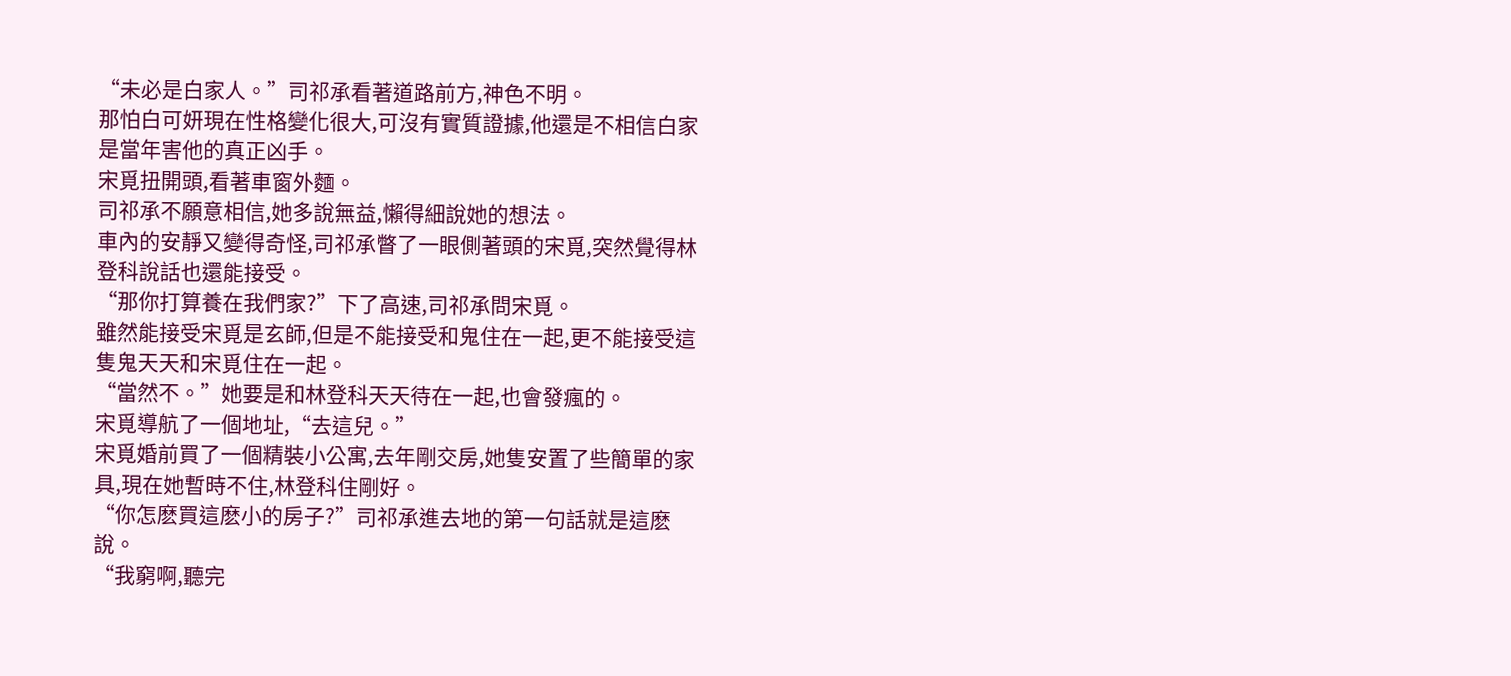“未必是白家人。”司祁承看著道路前方,神色不明。
那怕白可妍現在性格變化很大,可沒有實質證據,他還是不相信白家是當年害他的真正凶手。
宋覓扭開頭,看著車窗外麵。
司祁承不願意相信,她多說無益,懶得細說她的想法。
車內的安靜又變得奇怪,司祁承瞥了一眼側著頭的宋覓,突然覺得林登科說話也還能接受。
“那你打算養在我們家?”下了高速,司祁承問宋覓。
雖然能接受宋覓是玄師,但是不能接受和鬼住在一起,更不能接受這隻鬼天天和宋覓住在一起。
“當然不。”她要是和林登科天天待在一起,也會發瘋的。
宋覓導航了一個地址,“去這兒。”
宋覓婚前買了一個精裝小公寓,去年剛交房,她隻安置了些簡單的家具,現在她暫時不住,林登科住剛好。
“你怎麽買這麽小的房子?”司祁承進去地的第一句話就是這麽說。
“我窮啊,聽完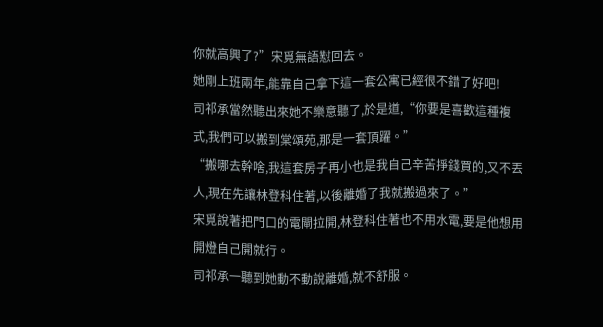你就高興了?”宋覓無語懟回去。
她剛上班兩年,能靠自己拿下這一套公寓已經很不錯了好吧!
司祁承當然聽出來她不樂意聽了,於是道,“你要是喜歡這種複式,我們可以搬到棠頌苑,那是一套頂躍。”
“搬哪去幹啥,我這套房子再小也是我自己辛苦掙錢買的,又不丟人,現在先讓林登科住著,以後離婚了我就搬過來了。”
宋覓說著把門口的電閘拉開,林登科住著也不用水電,要是他想用開燈自己開就行。
司祁承一聽到她動不動說離婚,就不舒服。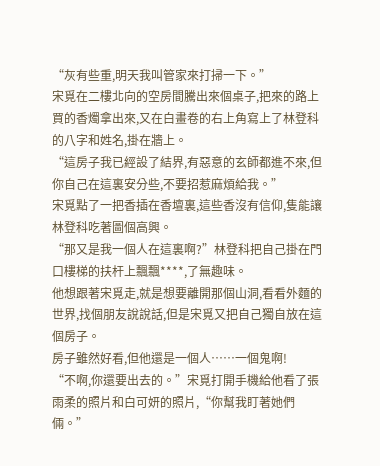“灰有些重,明天我叫管家來打掃一下。”
宋覓在二樓北向的空房間騰出來個桌子,把來的路上買的香燭拿出來,又在白畫卷的右上角寫上了林登科的八字和姓名,掛在牆上。
“這房子我已經設了結界,有惡意的玄師都進不來,但你自己在這裏安分些,不要招惹麻煩給我。”
宋覓點了一把香插在香壇裏,這些香沒有信仰,隻能讓林登科吃著圖個高興。
“那又是我一個人在這裏啊?”林登科把自己掛在門口樓梯的扶杆上飄飄****,了無趣味。
他想跟著宋覓走,就是想要離開那個山洞,看看外麵的世界,找個朋友說說話,但是宋覓又把自己獨自放在這個房子。
房子雖然好看,但他還是一個人……一個鬼啊!
“不啊,你還要出去的。”宋覓打開手機給他看了張雨柔的照片和白可妍的照片,“你幫我盯著她們倆。”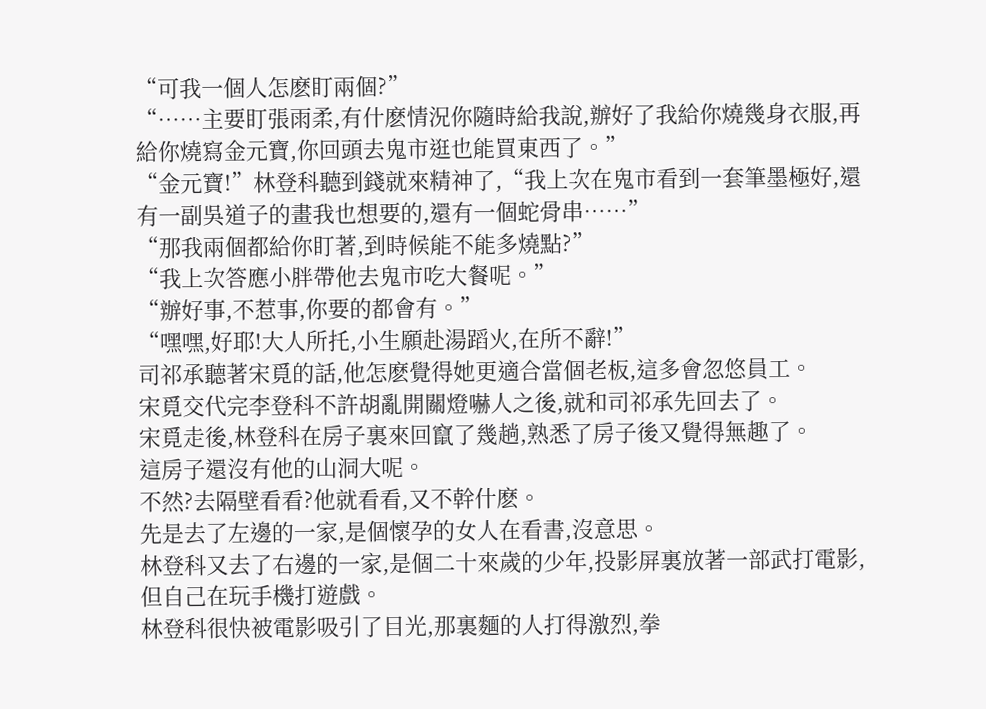“可我一個人怎麽盯兩個?”
“……主要盯張雨柔,有什麽情況你隨時給我說,辦好了我給你燒幾身衣服,再給你燒寫金元寶,你回頭去鬼市逛也能買東西了。”
“金元寶!”林登科聽到錢就來精神了,“我上次在鬼市看到一套筆墨極好,還有一副吳道子的畫我也想要的,還有一個蛇骨串……”
“那我兩個都給你盯著,到時候能不能多燒點?”
“我上次答應小胖帶他去鬼市吃大餐呢。”
“辦好事,不惹事,你要的都會有。”
“嘿嘿,好耶!大人所托,小生願赴湯蹈火,在所不辭!”
司祁承聽著宋覓的話,他怎麽覺得她更適合當個老板,這多會忽悠員工。
宋覓交代完李登科不許胡亂開關燈嚇人之後,就和司祁承先回去了。
宋覓走後,林登科在房子裏來回竄了幾趟,熟悉了房子後又覺得無趣了。
這房子還沒有他的山洞大呢。
不然?去隔壁看看?他就看看,又不幹什麽。
先是去了左邊的一家,是個懷孕的女人在看書,沒意思。
林登科又去了右邊的一家,是個二十來歲的少年,投影屏裏放著一部武打電影,但自己在玩手機打遊戲。
林登科很快被電影吸引了目光,那裏麵的人打得激烈,拳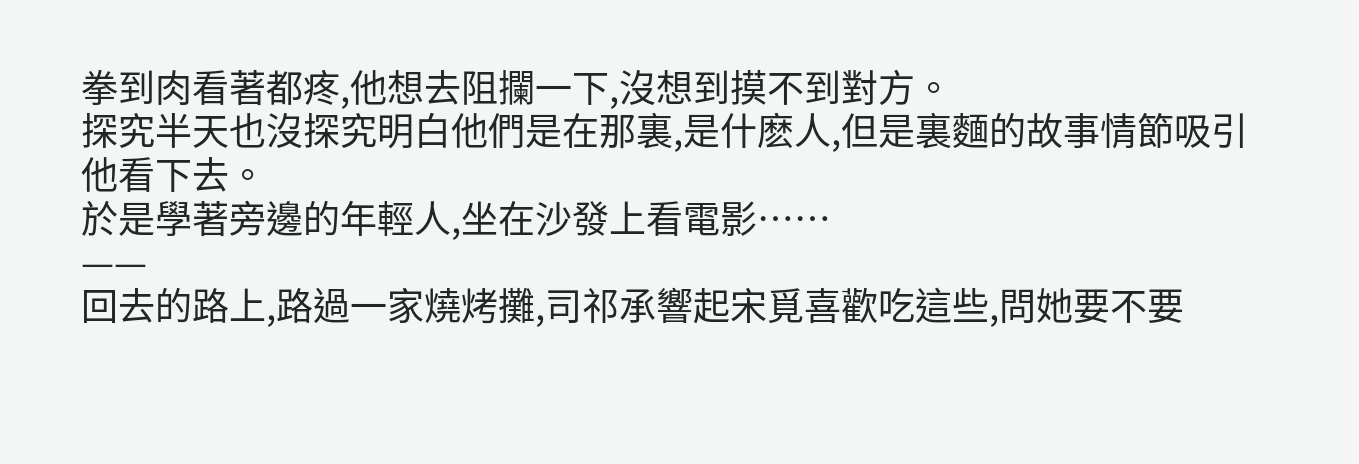拳到肉看著都疼,他想去阻攔一下,沒想到摸不到對方。
探究半天也沒探究明白他們是在那裏,是什麽人,但是裏麵的故事情節吸引他看下去。
於是學著旁邊的年輕人,坐在沙發上看電影……
——
回去的路上,路過一家燒烤攤,司祁承響起宋覓喜歡吃這些,問她要不要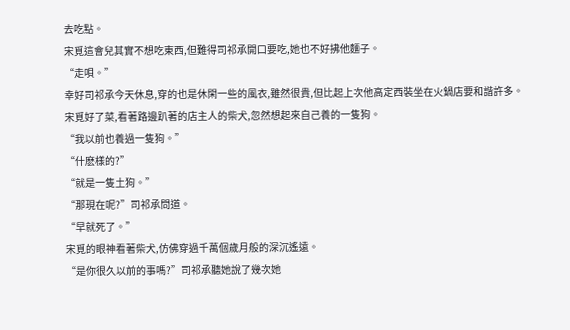去吃點。
宋覓這會兒其實不想吃東西,但難得司祁承開口要吃,她也不好拂他麵子。
“走唄。”
幸好司祁承今天休息,穿的也是休閑一些的風衣,雖然很貴,但比起上次他高定西裝坐在火鍋店要和諧許多。
宋覓好了菜,看著路邊趴著的店主人的柴犬,忽然想起來自己養的一隻狗。
“我以前也養過一隻狗。”
“什麽樣的?”
“就是一隻土狗。”
“那現在呢?”司祁承問道。
“早就死了。”
宋覓的眼神看著柴犬,仿佛穿過千萬個歲月般的深沉遙遠。
“是你很久以前的事嗎?”司祁承聽她說了幾次她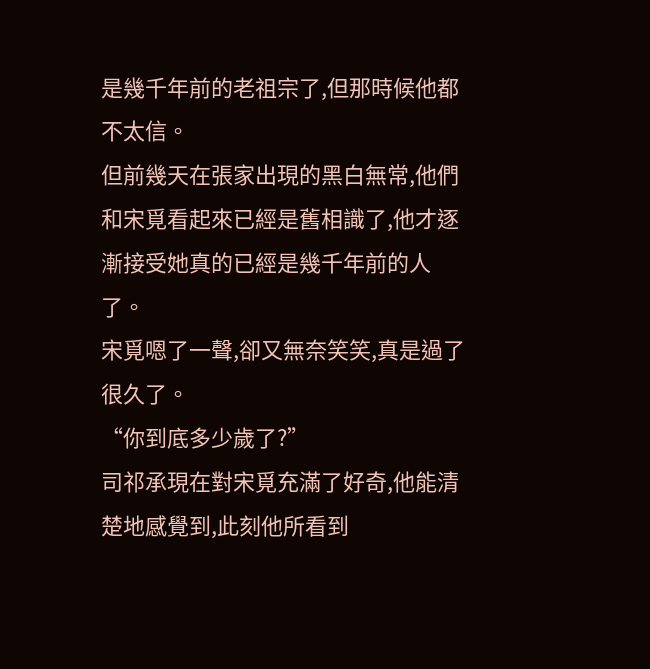是幾千年前的老祖宗了,但那時候他都不太信。
但前幾天在張家出現的黑白無常,他們和宋覓看起來已經是舊相識了,他才逐漸接受她真的已經是幾千年前的人了。
宋覓嗯了一聲,卻又無奈笑笑,真是過了很久了。
“你到底多少歲了?”
司祁承現在對宋覓充滿了好奇,他能清楚地感覺到,此刻他所看到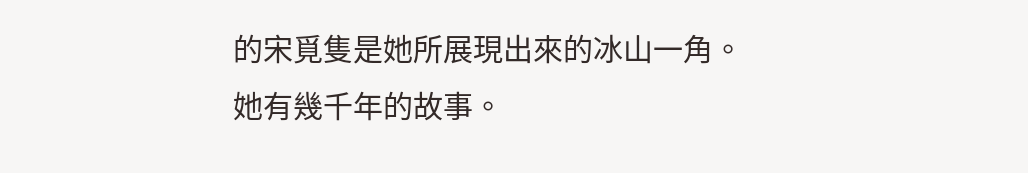的宋覓隻是她所展現出來的冰山一角。
她有幾千年的故事。